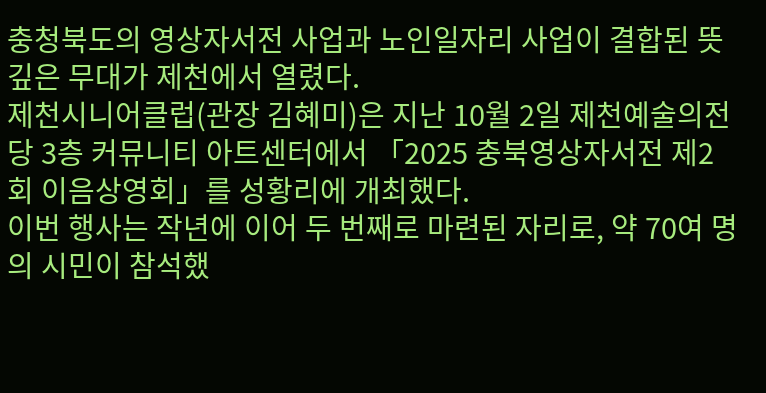충청북도의 영상자서전 사업과 노인일자리 사업이 결합된 뜻깊은 무대가 제천에서 열렸다.
제천시니어클럽(관장 김혜미)은 지난 10월 2일 제천예술의전당 3층 커뮤니티 아트센터에서 「2025 충북영상자서전 제2회 이음상영회」를 성황리에 개최했다.
이번 행사는 작년에 이어 두 번째로 마련된 자리로, 약 70여 명의 시민이 참석했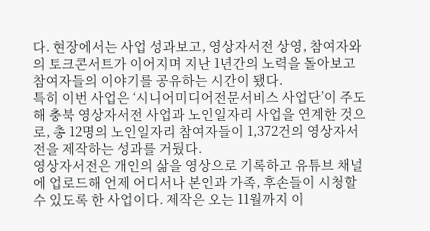다. 현장에서는 사업 성과보고, 영상자서전 상영, 참여자와의 토크콘서트가 이어지며 지난 1년간의 노력을 돌아보고 참여자들의 이야기를 공유하는 시간이 됐다.
특히 이번 사업은 ‘시니어미디어전문서비스 사업단’이 주도해 충북 영상자서전 사업과 노인일자리 사업을 연계한 것으로, 총 12명의 노인일자리 참여자들이 1,372건의 영상자서전을 제작하는 성과를 거뒀다.
영상자서전은 개인의 삶을 영상으로 기록하고 유튜브 채널에 업로드해 언제 어디서나 본인과 가족, 후손들이 시청할 수 있도록 한 사업이다. 제작은 오는 11월까지 이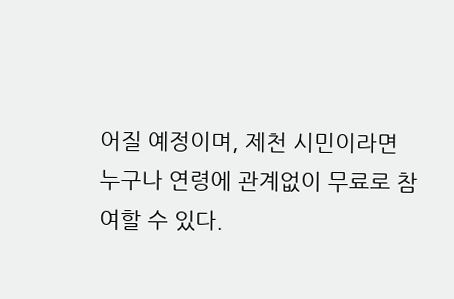어질 예정이며, 제천 시민이라면 누구나 연령에 관계없이 무료로 참여할 수 있다.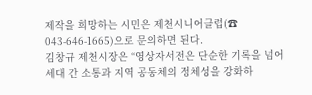제작을 희망하는 시민은 제천시니어클럽(☎ 043-646-1665)으로 문의하면 된다.
김창규 제천시장은 “영상자서전은 단순한 기록을 넘어 세대 간 소통과 지역 공동체의 정체성을 강화하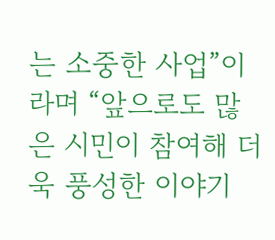는 소중한 사업”이라며 “앞으로도 많은 시민이 참여해 더욱 풍성한 이야기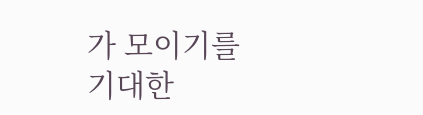가 모이기를 기대한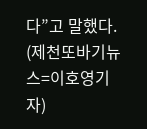다”고 말했다.
(제천또바기뉴스=이호영기자)